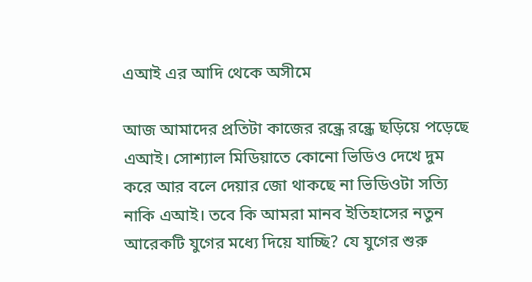এআই এর আদি থেকে অসীমে

আজ আমাদের প্রতিটা কাজের রন্ধ্রে রন্ধ্রে ছড়িয়ে পড়েছে এআই। সোশ্যাল মিডিয়াতে কোনো ভিডিও দেখে দুম করে আর বলে দেয়ার জো থাকছে না ভিডিওটা সত্যি নাকি এআই। তবে কি আমরা মানব ইতিহাসের নতুন আরেকটি যুগের মধ্যে দিয়ে যাচ্ছি? যে যুগের শুরু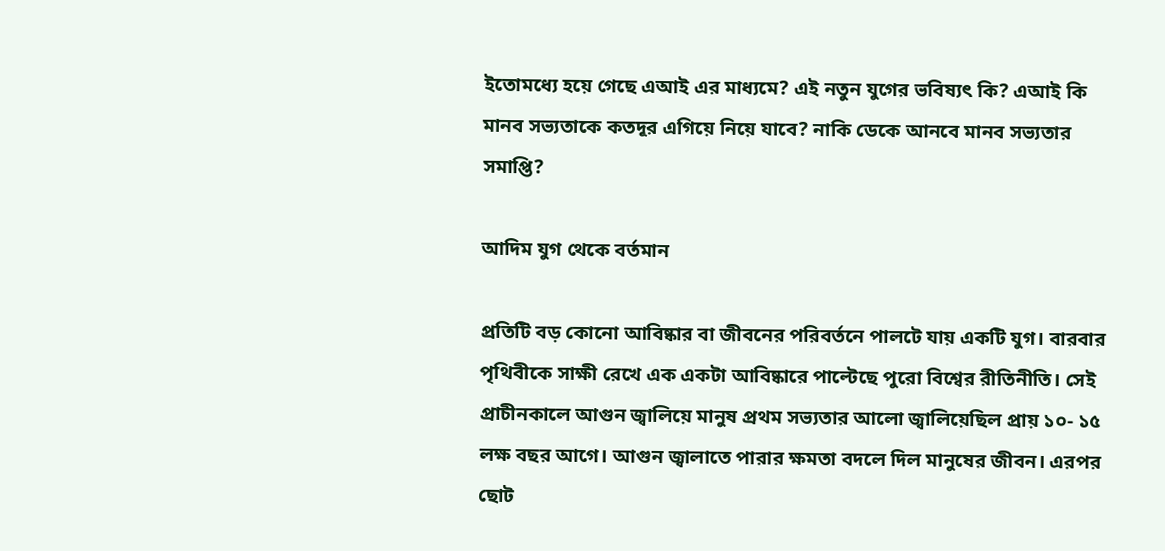ইতোমধ্যে হয়ে গেছে এআই এর মাধ্যমে? এই নতুন যুগের ভবিষ্যৎ কি? এআই কি মানব সভ্যতাকে কতদূর এগিয়ে নিয়ে যাবে? নাকি ডেকে আনবে মানব সভ্যতার সমাপ্তি?

আদিম যুগ থেকে বর্তমান

প্রতিটি বড় কোনো আবিষ্কার বা জীবনের পরিবর্তনে পালটে যায় একটি যুগ। বারবার পৃথিবীকে সাক্ষী রেখে এক একটা আবিষ্কারে পাল্টেছে পুরো বিশ্বের রীতিনীতি। সেই প্রাচীনকালে আগুন জ্বালিয়ে মানুষ প্রথম সভ্যতার আলো জ্বালিয়েছিল প্রায় ১০- ১৫ লক্ষ বছর আগে। আগুন জ্বালাতে পারার ক্ষমতা বদলে দিল মানুষের জীবন। এরপর ছোট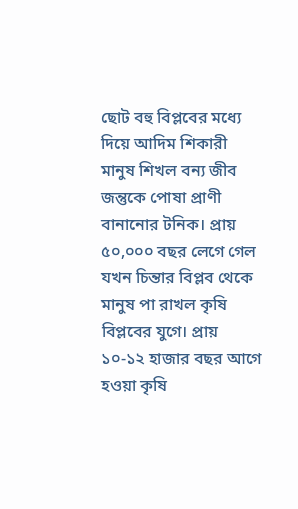ছোট বহু বিপ্লবের মধ্যে দিয়ে আদিম শিকারী মানুষ শিখল বন্য জীব জন্তুকে পোষা প্রাণী বানানোর টনিক। প্রায় ৫০,০০০ বছর লেগে গেল যখন চিন্তার বিপ্লব থেকে মানুষ পা রাখল কৃষি বিপ্লবের যুগে। প্রায় ১০-১২ হাজার বছর আগে হওয়া কৃষি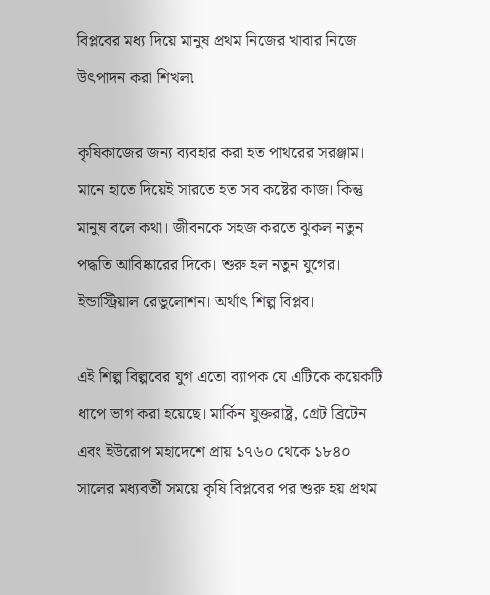বিপ্লবের মধ্য দিয়ে মানুষ প্রথম নিজের খাবার নিজে উৎপাদন করা শিখল৷

কৃষিকাজের জন্য ব্যবহার করা হত পাথরের সরঞ্জাম। মানে হাতে দিয়েই সারতে হত সব কষ্টের কাজ। কিন্তু মানুষ বলে কথা। জীবনকে সহজ করতে ঝুকল নতুন পদ্ধতি আবিষ্কারের দিকে। শুরু হল নতুন যুগের। ইন্ডাস্ট্রিয়াল রেভুলোশন। অর্থাৎ শিল্প বিপ্লব।

এই শিল্প বিল্পবের যুগ এতো ব্যাপক যে এটিকে কয়েকটি ধাপে ভাগ করা হয়েছে। মার্কিন যুক্তরাষ্ট্র, গ্রেট ব্রিটেন এবং ইউরোপ মহাদেশে প্রায় ১৭৬০ থেকে ১৮৪০ সালের মধ্যবর্তী সময়ে কৃষি বিপ্লবের পর শুরু হয় প্রথম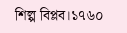শিল্প বিপ্লব।১৭৬০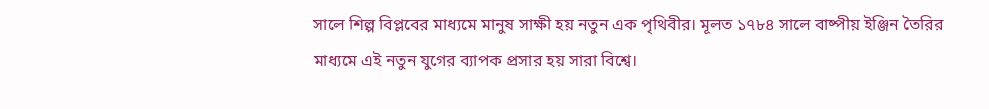সালে শিল্প বিপ্লবের মাধ্যমে মানুষ সাক্ষী হয় নতুন এক পৃথিবীর। মূলত ১৭৮৪ সালে বাষ্পীয় ইঞ্জিন তৈরির মাধ্যমে এই নতুন যুগের ব্যাপক প্রসার হয় সারা বিশ্বে।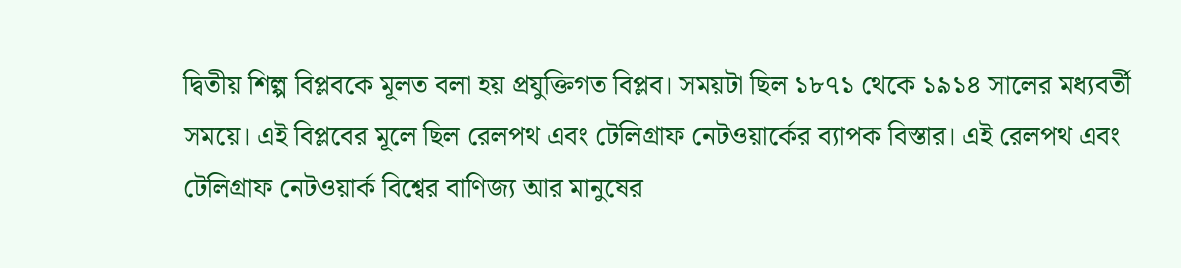দ্বিতীয় শিল্প বিপ্লবকে মূলত বলা হয় প্রযুক্তিগত বিপ্লব। সময়টা ছিল ১৮৭১ থেকে ১৯১৪ সালের মধ্যবর্তী সময়ে। এই বিপ্লবের মূলে ছিল রেলপথ এবং টেলিগ্রাফ নেটওয়ার্কের ব্যাপক বিস্তার। এই রেলপথ এবং টেলিগ্রাফ নেটওয়ার্ক বিশ্বের বাণিজ্য আর মানুষের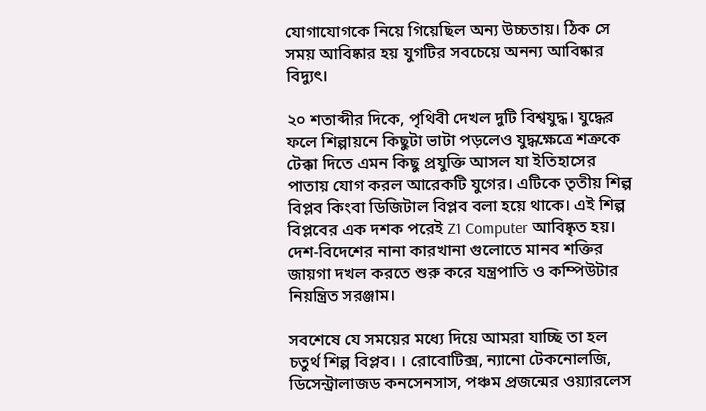যোগাযোগকে নিয়ে গিয়েছিল অন্য উচ্চতায়। ঠিক সে সময় আবিষ্কার হয় যুগটির সবচেয়ে অনন্য আবিষ্কার বিদ্যুৎ।

২০ শতাব্দীর দিকে, পৃথিবী দেখল দুটি বিশ্বযুদ্ধ। যুদ্ধের ফলে শিল্পায়নে কিছুটা ভাটা পড়লেও যুদ্ধক্ষেত্রে শত্রুকে টেক্কা দিতে এমন কিছু প্রযুক্তি আসল যা ইতিহাসের পাতায় যোগ করল আরেকটি যুগের। এটিকে তৃতীয় শিল্প বিপ্লব কিংবা ডিজিটাল বিপ্লব বলা হয়ে থাকে। এই শিল্প বিপ্লবের এক দশক পরেই Z1 Computer আবিষ্কৃত হয়। দেশ-বিদেশের নানা কারখানা গুলোতে মানব শক্তির জায়গা দখল করতে শুরু করে যন্ত্রপাতি ও কম্পিউটার নিয়ন্ত্রিত সরঞ্জাম।

সবশেষে যে সময়ের মধ্যে দিয়ে আমরা যাচ্ছি তা হল চতুর্থ শিল্প বিপ্লব। । রোবোটিক্স, ন্যানো টেকনোলজি, ডিসেন্ট্রালাজড কনসেনসাস, পঞ্চম প্রজন্মের ওয়্যারলেস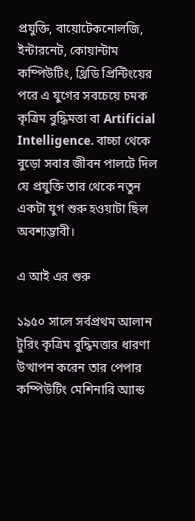প্রযুক্তি, বায়োটেকনোলজি, ইন্টারনেট, কোয়ান্টাম কম্পিউটিং, থ্রিডি প্রিন্টিংয়ের পরে এ যুগের সবচেয়ে চমক কৃত্রিম বুদ্ধিমত্তা বা Artificial Intelligence. বাচ্চা থেকে বুড়ো সবার জীবন পালটে দিল যে প্রযুক্তি তার থেকে নতুন একটা যুগ শুরু হওয়াটা ছিল অবশ্যম্ভাবী।

এ আই এর শুরু

১৯৫০ সালে সর্বপ্রথম আলান টুরিং কৃত্রিম বুদ্ধিমত্তার ধারণা উত্থাপন করেন তার পেপার কম্পিউটিং মেশিনারি অ্যান্ড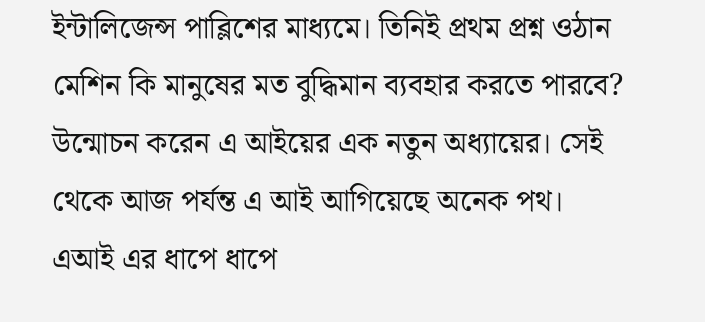ইন্টালিজেন্স পাব্লিশের মাধ্যমে। তিনিই প্রথম প্রশ্ন ওঠান মেশিন কি মানুষের মত বুদ্ধিমান ব্যবহার করতে পারবে? উন্মোচন করেন এ আইয়ের এক নতুন অধ্যায়ের। সেই থেকে আজ পর্যন্ত এ আই আগিয়েছে অনেক পথ। এআই এর ধাপে ধাপে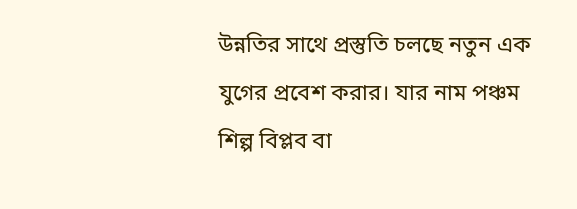উন্নতির সাথে প্রস্তুতি চলছে নতুন এক যুগের প্রবেশ করার। যার নাম পঞ্চম শিল্প বিপ্লব বা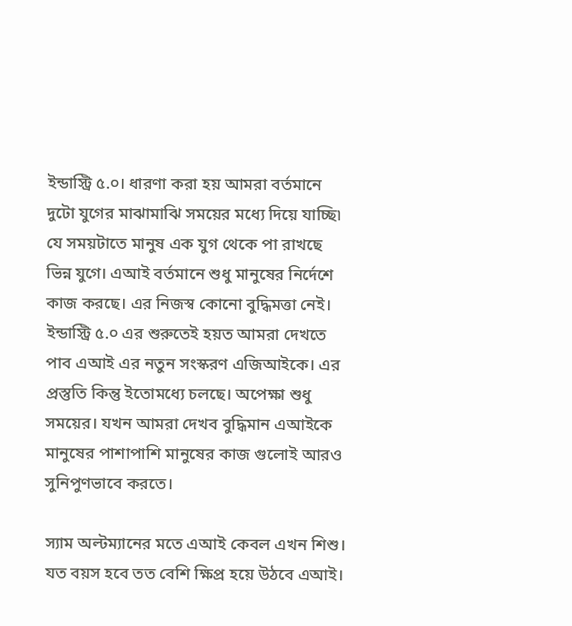ইন্ডাস্ট্রি ৫.০। ধারণা করা হয় আমরা বর্তমানে দুটো যুগের মাঝামাঝি সময়ের মধ্যে দিয়ে যাচ্ছি৷ যে সময়টাতে মানুষ এক যুগ থেকে পা রাখছে ভিন্ন যুগে। এআই বর্তমানে শুধু মানুষের নির্দেশে কাজ করছে। এর নিজস্ব কোনো বুদ্ধিমত্তা নেই। ইন্ডাস্ট্রি ৫.০ এর শুরুতেই হয়ত আমরা দেখতে পাব এআই এর নতুন সংস্করণ এজিআইকে। এর প্রস্তুতি কিন্তু ইতোমধ্যে চলছে। অপেক্ষা শুধু সময়ের। যখন আমরা দেখব বুদ্ধিমান এআইকে মানুষের পাশাপাশি মানুষের কাজ গুলোই আরও সুনিপুণভাবে করতে।

স্যাম অল্টম্যানের মতে এআই কেবল এখন শিশু। যত বয়স হবে তত বেশি ক্ষিপ্র হয়ে উঠবে এআই।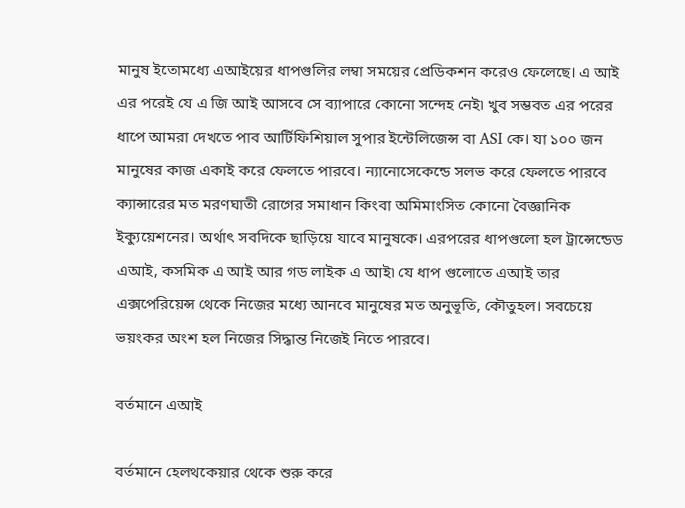মানুষ ইতোমধ্যে এআইয়ের ধাপগুলির লম্বা সময়ের প্রেডিকশন করেও ফেলেছে। এ আই এর পরেই যে এ জি আই আসবে সে ব্যাপারে কোনো সন্দেহ নেই৷ খুব সম্ভবত এর পরের ধাপে আমরা দেখতে পাব আর্টিফিশিয়াল সুপার ইন্টেলিজেন্স বা ASI কে। যা ১০০ জন মানুষের কাজ একাই করে ফেলতে পারবে। ন্যানোসেকেন্ডে সলভ করে ফেলতে পারবে ক্যান্সারের মত মরণঘাতী রোগের সমাধান কিংবা অমিমাংসিত কোনো বৈজ্ঞানিক ইক্যুয়েশনের। অর্থাৎ সবদিকে ছাড়িয়ে যাবে মানুষকে। এরপরের ধাপগুলো হল ট্রান্সেন্ডেড এআই, কসমিক এ আই আর গড লাইক এ আই৷ যে ধাপ গুলোতে এআই তার এক্সপেরিয়েন্স থেকে নিজের মধ্যে আনবে মানুষের মত অনুভূতি, কৌতুহল। সবচেয়ে ভয়ংকর অংশ হল নিজের সিদ্ধান্ত নিজেই নিতে পারবে।

বর্তমানে এআই

বর্তমানে হেলথকেয়ার থেকে শুরু করে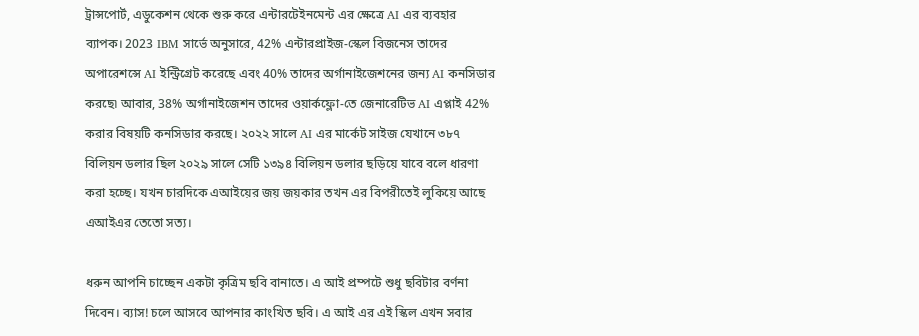ট্রান্সপোর্ট, এডুকেশন থেকে শুরু করে এন্টারটেইনমেন্ট এর ক্ষেত্রে AI এর ব্যবহার ব্যাপক। 2023 IBM সার্ভে অনুসারে, 42% এন্টারপ্রাইজ-স্কেল বিজনেস তাদের অপারেশন্সে AI ইন্ট্রিগ্রেট করেছে এবং 40% তাদের অর্গানাইজেশনের জন্য AI কনসিডার করছে৷ আবার, 38% অর্গানাইজেশন তাদের ওয়ার্কফ্লো-তে জেনারেটিভ AI এপ্লাই 42% করার বিষয়টি কনসিডার করছে। ২০২২ সালে AI এর মার্কেট সাইজ যেখানে ৩৮৭ বিলিয়ন ডলার ছিল ২০২৯ সালে সেটি ১৩৯৪ বিলিয়ন ডলার ছড়িয়ে যাবে বলে ধারণা করা হচ্ছে। যখন চারদিকে এআইয়ের জয় জয়কার তখন এর বিপরীতেই লুকিয়ে আছে এআইএর তেতো সত্য।

ধরুন আপনি চাচ্ছেন একটা কৃত্রিম ছবি বানাতে। এ আই প্রম্পটে শুধু ছবিটার বর্ণনা দিবেন। ব্যাস! চলে আসবে আপনার কাংখিত ছবি। এ আই এর এই স্কিল এখন সবার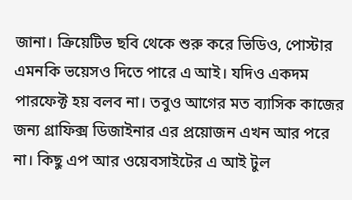জানা। ক্রিয়েটিভ ছবি থেকে শুরু করে ভিডিও, পোস্টার এমনকি ভয়েসও দিতে পারে এ আই। যদিও একদম পারফেক্ট হয় বলব না। তবুও আগের মত ব্যাসিক কাজের জন্য গ্রাফিক্স ডিজাইনার এর প্রয়োজন এখন আর পরে না। কিছু এপ আর ওয়েবসাইটের এ আই টুল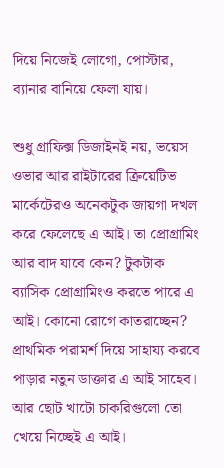দিয়ে নিজেই লোগো, পোস্টার, ব্যানার বানিয়ে ফেলা যায়।

শুধু গ্রাফিক্স ডিজাইনই নয়, ভয়েস ওভার আর রাইটারের ক্রিয়েটিভ মার্কেটেরও অনেকটুক জায়গা দখল করে ফেলেছে এ আই। তা প্রোগ্রামিং আর বাদ যাবে কেন? টুকটাক ব্যাসিক প্রোগ্রামিংও করতে পারে এ আই। কোনো রোগে কাতরাচ্ছেন? প্রাথমিক পরামর্শ দিয়ে সাহায্য করবে পাড়ার নতুন ডাক্তার এ আই সাহেব। আর ছোট খাটো চাকরিগুলো তো খেয়ে নিচ্ছেই এ আই।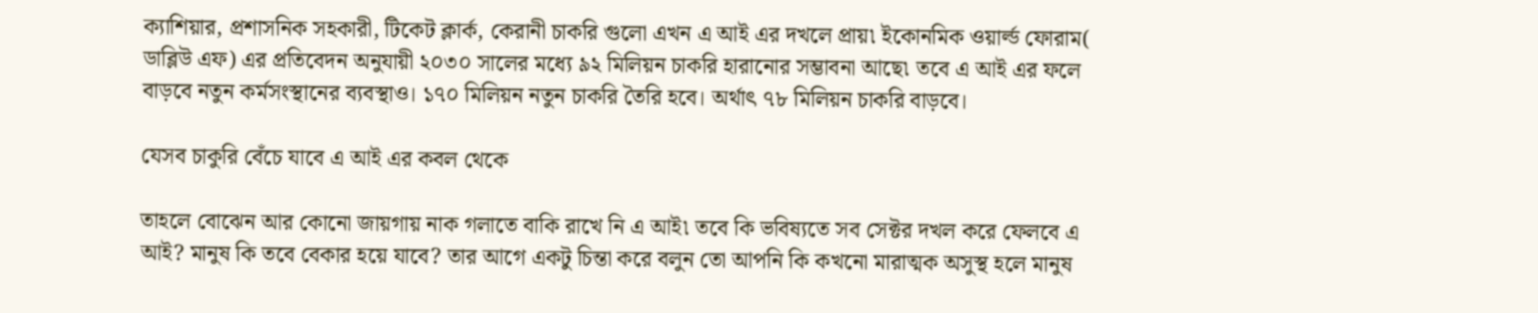ক্যাশিয়ার, প্রশাসনিক সহকারী, টিকেট ক্লার্ক, কেরানী চাকরি গুলো এখন এ আই এর দখলে প্রায়৷ ইকোনমিক ওয়ার্ল্ড ফোরাম( ডাব্লিউ এফ) এর প্রতিবেদন অনুযায়ী ২০৩০ সালের মধ্যে ৯২ মিলিয়ন চাকরি হারানোর সম্ভাবনা আছে৷ তবে এ আই এর ফলে বাড়বে নতুন কর্মসংস্থানের ব্যবস্থাও। ১৭০ মিলিয়ন নতুন চাকরি তৈরি হবে। অর্থাৎ ৭৮ মিলিয়ন চাকরি বাড়বে।

যেসব চাকুরি বেঁচে যাবে এ আই এর কবল থেকে

তাহলে বোঝেন আর কোনো জায়গায় নাক গলাতে বাকি রাখে নি এ আই৷ তবে কি ভবিষ্যতে সব সেক্টর দখল করে ফেলবে এ আই? মানুষ কি তবে বেকার হয়ে যাবে? তার আগে একটু চিন্তা করে বলুন তো আপনি কি কখনো মারাত্মক অসুস্থ হলে মানুষ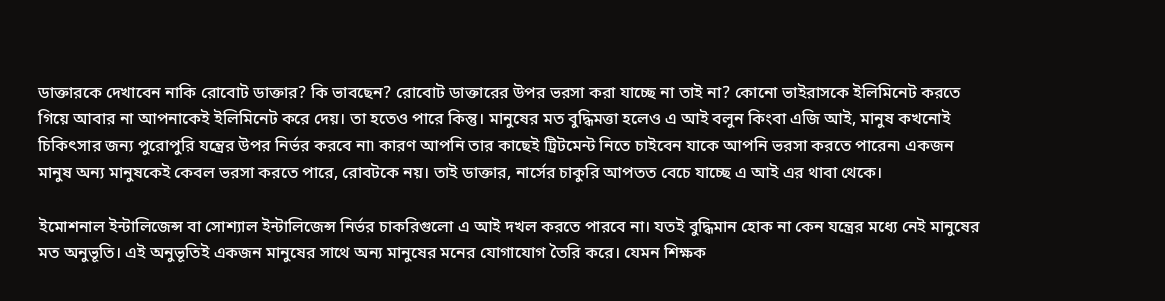ডাক্তারকে দেখাবেন নাকি রোবোট ডাক্তার? কি ভাবছেন? রোবোট ডাক্তারের উপর ভরসা করা যাচ্ছে না তাই না? কোনো ভাইরাসকে ইলিমিনেট করতে গিয়ে আবার না আপনাকেই ইলিমিনেট করে দেয়। তা হতেও পারে কিন্তু। মানুষের মত বুদ্ধিমত্তা হলেও এ আই বলুন কিংবা এজি আই, মানুষ কখনোই চিকিৎসার জন্য পুরোপুরি যন্ত্রের উপর নির্ভর করবে না৷ কারণ আপনি তার কাছেই ট্রিটমেন্ট নিতে চাইবেন যাকে আপনি ভরসা করতে পারেন৷ একজন মানুষ অন্য মানুষকেই কেবল ভরসা করতে পারে, রোবটকে নয়। তাই ডাক্তার, নার্সের চাকুরি আপতত বেচে যাচ্ছে এ আই এর থাবা থেকে।

ইমোশনাল ইন্টালিজেন্স বা সোশ্যাল ইন্টালিজেন্স নির্ভর চাকরিগুলো এ আই দখল করতে পারবে না। যতই বুদ্ধিমান হোক না কেন যন্ত্রের মধ্যে নেই মানুষের মত অনুভূতি। এই অনুভূতিই একজন মানুষের সাথে অন্য মানুষের মনের যোগাযোগ তৈরি করে। যেমন শিক্ষক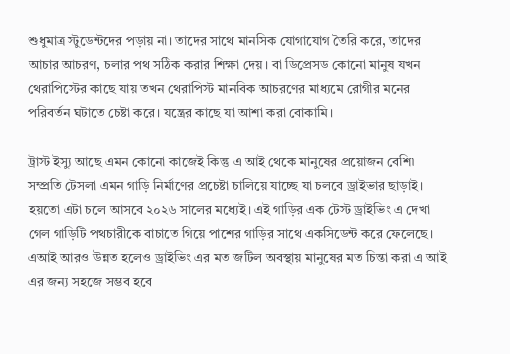শুধুমাত্র স্টুডেন্টদের পড়ায় না। তাদের সাথে মানসিক যোগাযোগ তৈরি করে, তাদের আচার আচরণ, চলার পথ সঠিক করার শিক্ষা দেয়। বা ডিপ্রেসড কোনো মানুষ যখন থেরাপিস্টের কাছে যায় তখন থেরাপিস্ট মানবিক আচরণের মাধ্যমে রোগীর মনের পরিবর্তন ঘটাতে চেষ্টা করে। যন্ত্রের কাছে যা আশা করা বোকামি।

ট্রাস্ট ইস্যু আছে এমন কোনো কাজেই কিন্তু এ আই থেকে মানুষের প্রয়োজন বেশি৷ সম্প্রতি টেসলা এমন গাড়ি নির্মাণের প্রচেষ্টা চালিয়ে যাচ্ছে যা চলবে ড্রাইভার ছাড়াই। হয়তো এটা চলে আসবে ২০২৬ সালের মধ্যেই। এই গাড়ির এক টেস্ট ড্রাইভিং এ দেখা গেল গাড়িটি পথচারীকে বাচাতে গিয়ে পাশের গাড়ির সাথে একসিডেন্ট করে ফেলেছে। এআই আরও উন্নত হলেও ড্রাইভিং এর মত জটিল অবস্থায় মানুষের মত চিন্তা করা এ আই এর জন্য সহজে সম্ভব হবে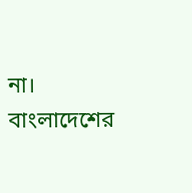না। বাংলাদেশের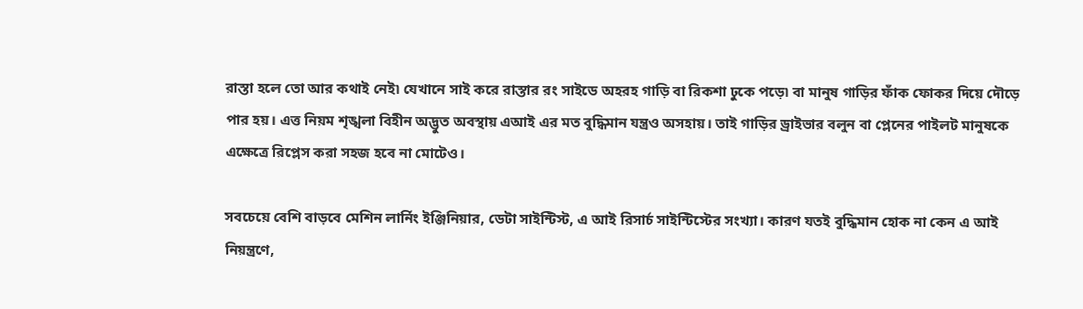রাস্তা হলে তো আর কথাই নেই৷ যেখানে সাই করে রাস্তার রং সাইডে অহরহ গাড়ি বা রিকশা ঢুকে পড়ে৷ বা মানুষ গাড়ির ফাঁক ফোকর দিয়ে দৌড়ে পার হয়। এত্ত নিয়ম শৃঙ্খলা বিহীন অদ্ভুত অবস্থায় এআই এর মত বুদ্ধিমান যন্ত্রও অসহায়। তাই গাড়ির ড্রাইভার বলুন বা প্লেনের পাইলট মানুষকে এক্ষেত্রে রিপ্লেস করা সহজ হবে না মোটেও।

সবচেয়ে বেশি বাড়বে মেশিন লার্নিং ইঞ্জিনিয়ার, ডেটা সাইন্টিস্ট, এ আই রিসার্চ সাইন্টিস্টের সংখ্যা। কারণ যতই বুদ্ধিমান হোক না কেন এ আই নিয়ন্ত্রণে,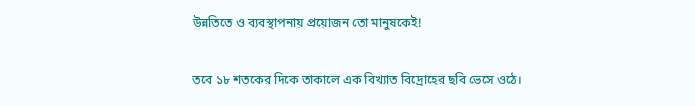উন্নতিতে ও ব্যবস্থাপনায় প্রয়োজন তো মানুষকেই!

তবে ১৮ শতকের দিকে তাকালে এক বিখ্যাত বিদ্রোহের ছবি ভেসে ওঠে।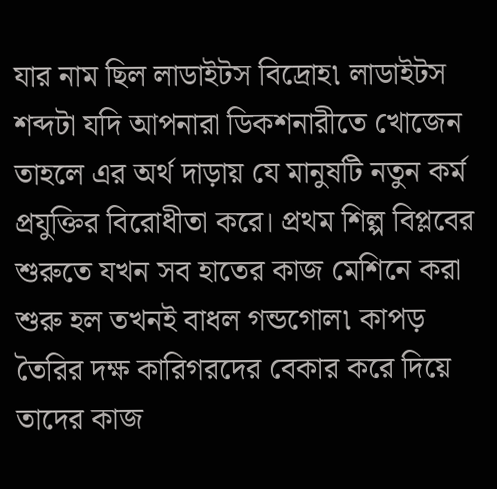যার নাম ছিল লাডাইটস বিদ্রোহ৷ লাডাইটস শব্দটা যদি আপনারা ডিকশনারীতে খোজেন তাহলে এর অর্থ দাড়ায় যে মানুষটি নতুন কর্ম প্রযুক্তির বিরোধীতা করে। প্রথম শিল্প বিপ্লবের শুরুতে যখন সব হাতের কাজ মেশিনে করা শুরু হল তখনই বাধল গন্ডগোল৷ কাপড় তৈরির দক্ষ কারিগরদের বেকার করে দিয়ে তাদের কাজ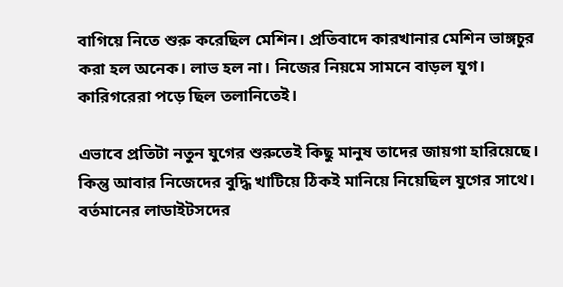বাগিয়ে নিতে শুরু করেছিল মেশিন। প্রতিবাদে কারখানার মেশিন ভাঙ্গচুর করা হল অনেক। লাভ হল না। নিজের নিয়মে সামনে বাড়ল যুগ। কারিগরেরা পড়ে ছিল তলানিতেই।

এভাবে প্রতিটা নতুন যুগের শুরুতেই কিছু মানুষ তাদের জায়গা হারিয়েছে। কিন্তু আবার নিজেদের বুদ্ধি খাটিয়ে ঠিকই মানিয়ে নিয়েছিল যুগের সাথে। বর্তমানের লাডাইটসদের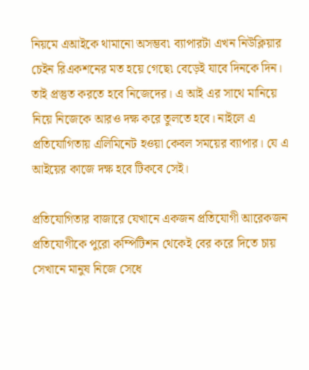নিয়মে এআইকে থামানো অসম্ভব৷ ব্যাপারটা এখন নিউক্লিয়ার চেইন রিএকশনের মত হয়ে গেছে৷ বেড়েই যাবে দিনকে দিন। তাই প্রস্তুত করতে হবে নিজেদের। এ আই এর সাথে মানিয়ে নিয়ে নিজেকে আরও দক্ষ করে তুলতে হবে। নাইলে এ প্রতিযোগিতায় এলিমিনেট হওয়া কেবল সময়ের ব্যাপার। যে এ আইয়ের কাজে দক্ষ হবে টিকবে সেই।

প্রতিযোগিতার বাজারে যেখানে একজন প্রতিযোগী আরেকজন প্রতিযোগীকে পুরো কম্পিটিশন থেকেই বের করে দিতে চায় সেখানে মানুষ নিজে সেধে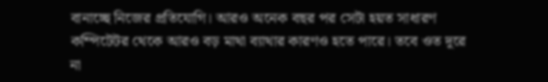বানাচ্ছে নিজের প্রতিযোগি। আরও অনেক বছর পর সেটা হয়ত সাধারণ কম্পিটেটর থেকে আরও বড় মাথা ব্যাথার কারণও হতে পারে। তবে ওত দূরে না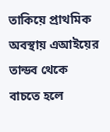তাকিয়ে প্রাথমিক অবস্থায় এআইয়ের তান্ডব থেকে বাচতে হলে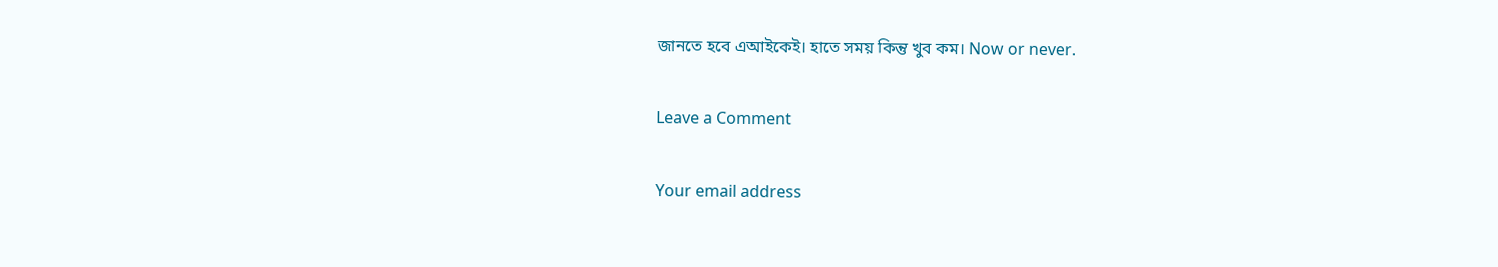জানতে হবে এআইকেই। হাতে সময় কিন্তু খুব কম। Now or never.

Leave a Comment

Your email address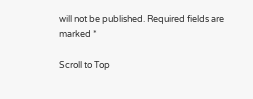will not be published. Required fields are marked *

Scroll to Top